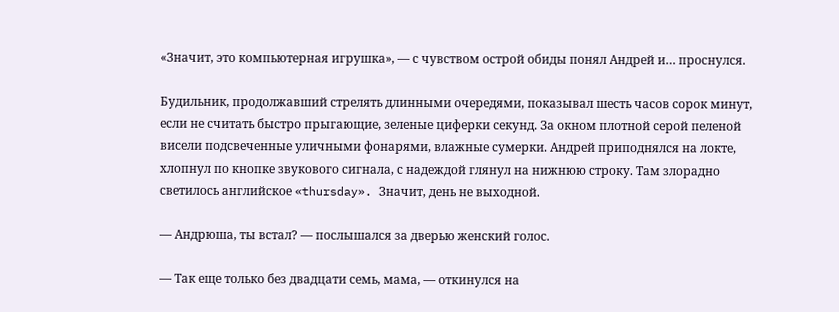«Значит, это компьютерная игрушка», — с чувством острой обиды понял Андрей и… проснулся.

Будильник, продолжавший стрелять длинными очередями, показывал шесть часов сорок минут, если не считать быстро прыгающие, зеленые циферки секунд. За окном плотной серой пеленой висели подсвеченные уличными фонарями, влажные сумерки. Андрей приподнялся на локте, хлопнул по кнопке звукового сигнала, с надеждой глянул на нижнюю строку. Там злорадно светилось английское «thursday». Значит, день не выходной.

— Андрюша, ты встал? — послышался за дверью женский голос.

— Так еще только без двадцати семь, мама, — откинулся на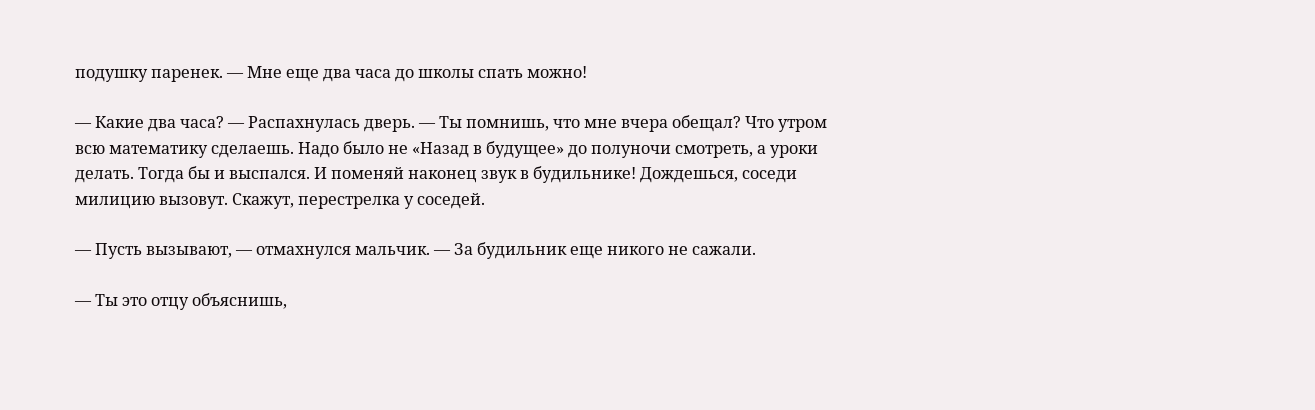подушку паренек. — Мне еще два часа до школы спать можно!

— Какие два часа? — Распахнулась дверь. — Ты помнишь, что мне вчера обещал? Что утром всю математику сделаешь. Надо было не «Назад в будущее» до полуночи смотреть, а уроки делать. Тогда бы и выспался. И поменяй наконец звук в будильнике! Дождешься, соседи милицию вызовут. Скажут, перестрелка у соседей.

— Пусть вызывают, — отмахнулся мальчик. — За будильник еще никого не сажали.

— Ты это отцу объяснишь,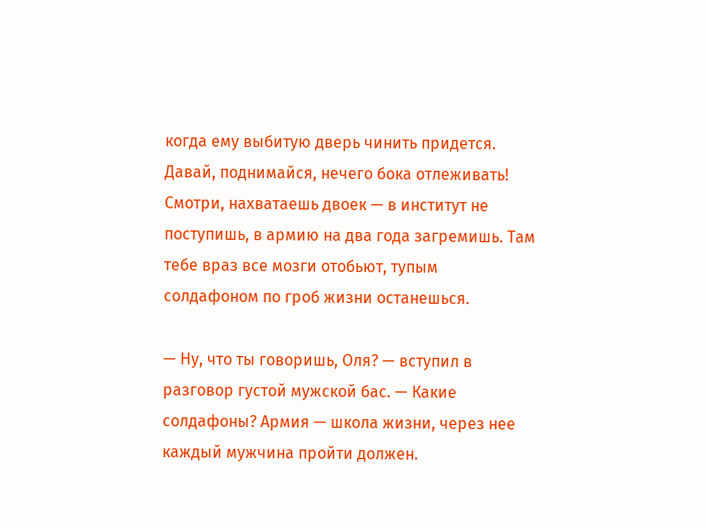когда ему выбитую дверь чинить придется. Давай, поднимайся, нечего бока отлеживать! Смотри, нахватаешь двоек — в институт не поступишь, в армию на два года загремишь. Там тебе враз все мозги отобьют, тупым солдафоном по гроб жизни останешься.

— Ну, что ты говоришь, Оля? — вступил в разговор густой мужской бас. — Какие солдафоны? Армия — школа жизни, через нее каждый мужчина пройти должен.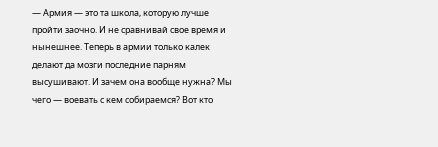— Армия — это та школа, которую лучше пройти заочно. И не сравнивай свое время и нынешнее. Теперь в армии только калек делают да мозги последние парням высушивают. И зачем она вообще нужна? Мы чего — воевать с кем собираемся? Вот кто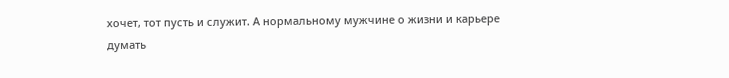хочет, тот пусть и служит. А нормальному мужчине о жизни и карьере думать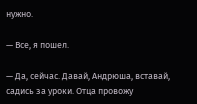нужно.

— Все, я пошел.

— Да, сейчас. Давай, Андрюша, вставай, садись за уроки. Отца провожу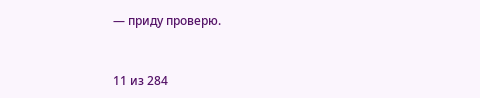— приду проверю.



11 из 284